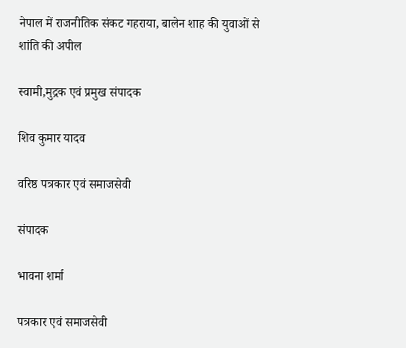नेपाल में राजनीतिक संकट गहराया, बालेन शाह की युवाओं से शांति की अपील

स्वामी,मुद्रक एवं प्रमुख संपादक

शिव कुमार यादव

वरिष्ठ पत्रकार एवं समाजसेवी

संपादक

भावना शर्मा

पत्रकार एवं समाजसेवी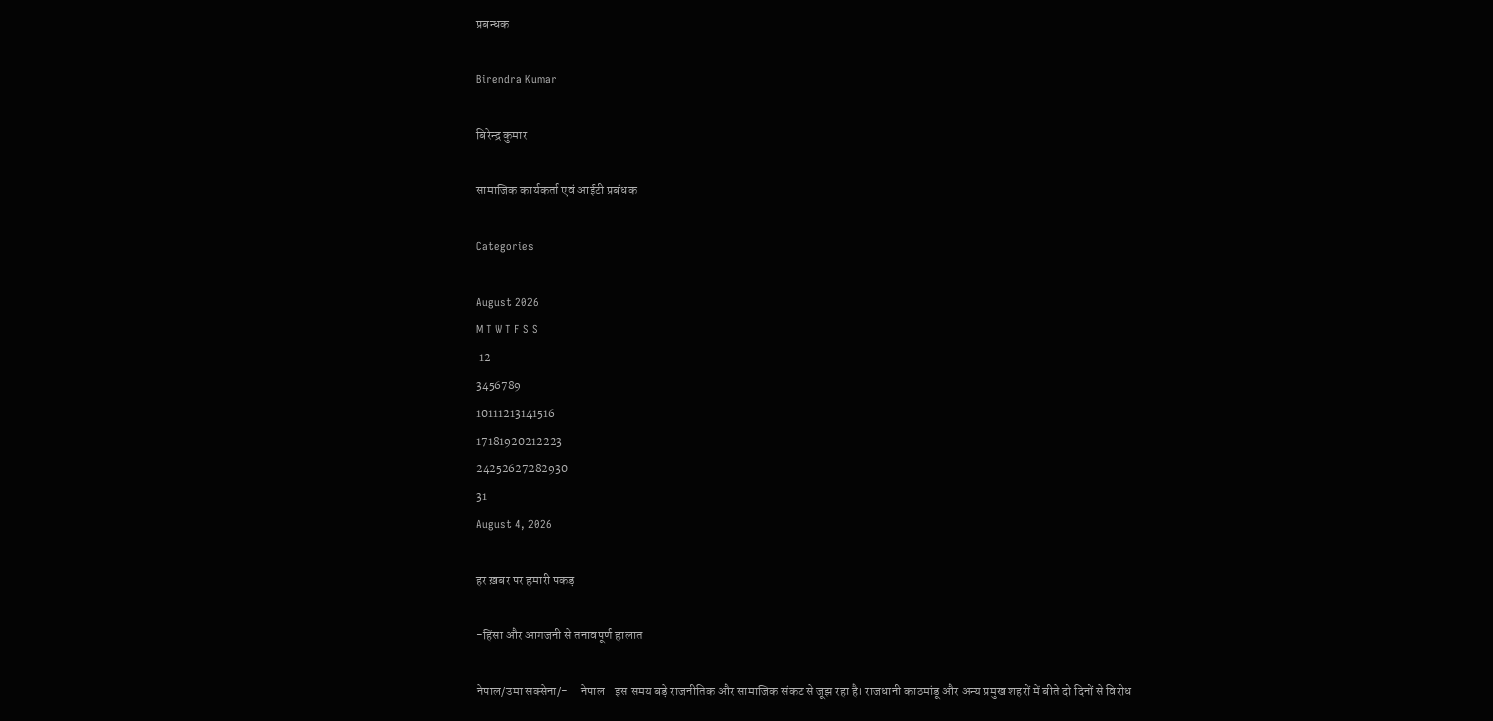प्रबन्धक

Birendra Kumar

बिरेन्द्र कुमार

सामाजिक कार्यकर्ता एवं आईटी प्रबंधक

Categories

August 2026
M T W T F S S
 12
3456789
10111213141516
17181920212223
24252627282930
31
August 4, 2026

हर ख़बर पर हमारी पकड़

-हिंसा और आगजनी से तनावपूर्ण हालात

नेपाल/उमा सक्सेना/-     नेपाल    इस समय बड़े राजनीतिक और सामाजिक संकट से जूझ रहा है। राजधानी काठमांडू और अन्य प्रमुख शहरों में बीते दो दिनों से विरोध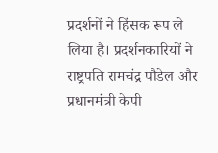प्रदर्शनों ने हिंसक रूप ले लिया है। प्रदर्शनकारियों ने राष्ट्रपति रामचंद्र पौडेल और प्रधानमंत्री केपी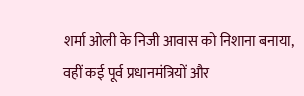शर्मा ओली के निजी आवास को निशाना बनाया, वहीं कई पूर्व प्रधानमंत्रियों और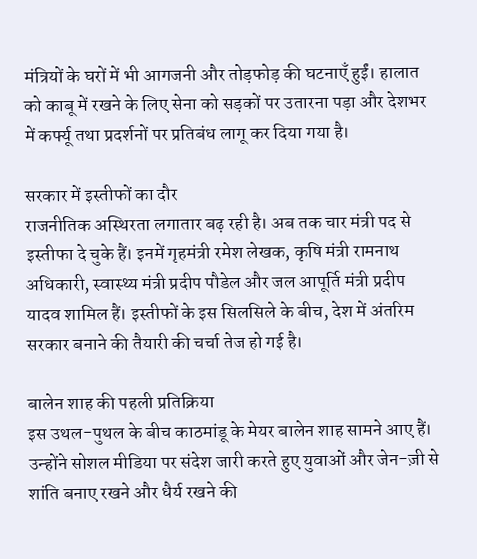मंत्रियों के घरों में भी आगजनी और तोड़फोड़ की घटनाएँ हुईं। हालात को काबू में रखने के लिए सेना को सड़कों पर उतारना पड़ा और देशभर में कर्फ्यू तथा प्रदर्शनों पर प्रतिबंध लागू कर दिया गया है।

सरकार में इस्तीफों का दौर
राजनीतिक अस्थिरता लगातार बढ़ रही है। अब तक चार मंत्री पद से इस्तीफा दे चुके हैं। इनमें गृहमंत्री रमेश लेखक, कृषि मंत्री रामनाथ अधिकारी, स्वास्थ्य मंत्री प्रदीप पौडेल और जल आपूर्ति मंत्री प्रदीप यादव शामिल हैं। इस्तीफों के इस सिलसिले के बीच, देश में अंतरिम सरकार बनाने की तैयारी की चर्चा तेज हो गई है।

बालेन शाह की पहली प्रतिक्रिया
इस उथल-पुथल के बीच काठमांडू के मेयर बालेन शाह सामने आए हैं। उन्होंने सोशल मीडिया पर संदेश जारी करते हुए युवाओं और जेन-ज़ी से शांति बनाए रखने और धैर्य रखने की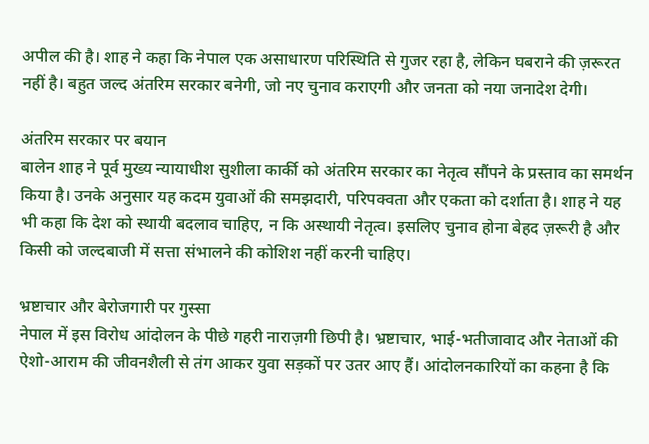अपील की है। शाह ने कहा कि नेपाल एक असाधारण परिस्थिति से गुजर रहा है, लेकिन घबराने की ज़रूरत नहीं है। बहुत जल्द अंतरिम सरकार बनेगी, जो नए चुनाव कराएगी और जनता को नया जनादेश देगी।

अंतरिम सरकार पर बयान
बालेन शाह ने पूर्व मुख्य न्यायाधीश सुशीला कार्की को अंतरिम सरकार का नेतृत्व सौंपने के प्रस्ताव का समर्थन किया है। उनके अनुसार यह कदम युवाओं की समझदारी, परिपक्वता और एकता को दर्शाता है। शाह ने यह भी कहा कि देश को स्थायी बदलाव चाहिए, न कि अस्थायी नेतृत्व। इसलिए चुनाव होना बेहद ज़रूरी है और किसी को जल्दबाजी में सत्ता संभालने की कोशिश नहीं करनी चाहिए।

भ्रष्टाचार और बेरोजगारी पर गुस्सा
नेपाल में इस विरोध आंदोलन के पीछे गहरी नाराज़गी छिपी है। भ्रष्टाचार, भाई-भतीजावाद और नेताओं की ऐशो-आराम की जीवनशैली से तंग आकर युवा सड़कों पर उतर आए हैं। आंदोलनकारियों का कहना है कि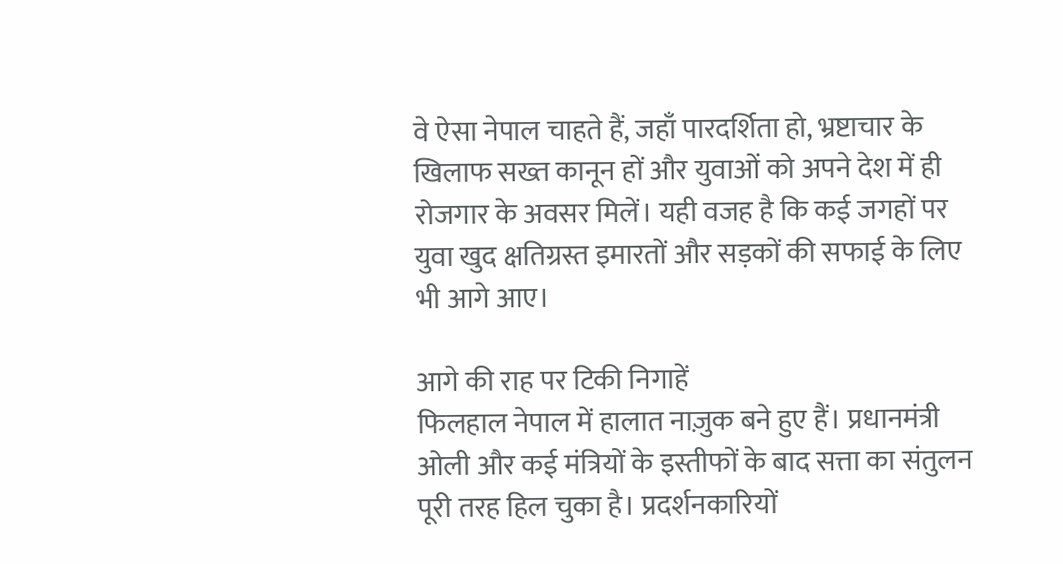वे ऐसा नेपाल चाहते हैं, जहाँ पारदर्शिता हो, भ्रष्टाचार के खिलाफ सख्त कानून हों और युवाओं को अपने देश में ही रोजगार के अवसर मिलें। यही वजह है कि कई जगहों पर युवा खुद क्षतिग्रस्त इमारतों और सड़कों की सफाई के लिए भी आगे आए।

आगे की राह पर टिकी निगाहें
फिलहाल नेपाल में हालात नाज़ुक बने हुए हैं। प्रधानमंत्री ओली और कई मंत्रियों के इस्तीफों के बाद सत्ता का संतुलन पूरी तरह हिल चुका है। प्रदर्शनकारियों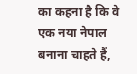का कहना है कि वे एक नया नेपाल बनाना चाहते हैं,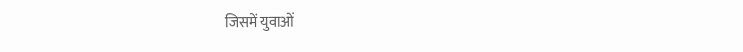जिसमें युवाओं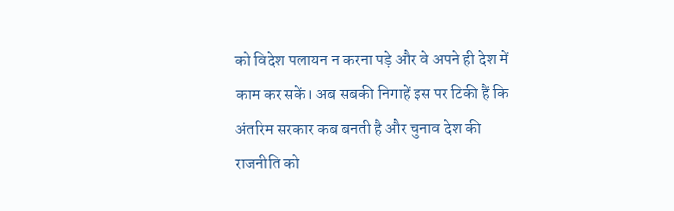को विदेश पलायन न करना पड़े और वे अपने ही देश में काम कर सकें। अब सबकी निगाहें इस पर टिकी हैं कि अंतरिम सरकार कब बनती है और चुनाव देश की राजनीति को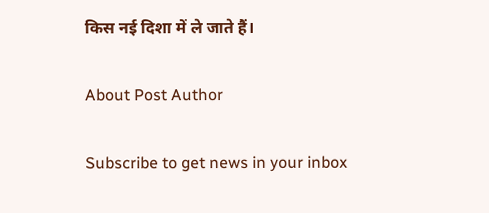किस नई दिशा में ले जाते हैं।

About Post Author

Subscribe to get news in your inbox